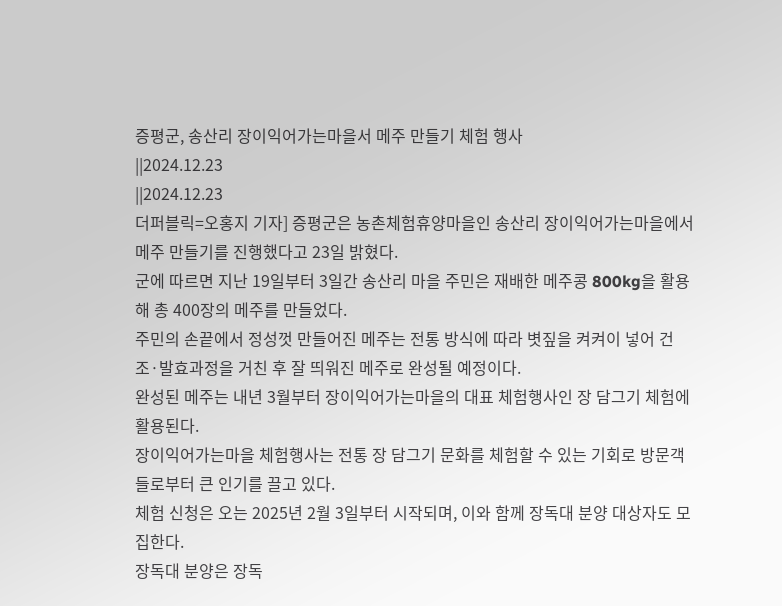증평군, 송산리 장이익어가는마을서 메주 만들기 체험 행사
||2024.12.23
||2024.12.23
더퍼블릭=오홍지 기자] 증평군은 농촌체험휴양마을인 송산리 장이익어가는마을에서 메주 만들기를 진행했다고 23일 밝혔다.
군에 따르면 지난 19일부터 3일간 송산리 마을 주민은 재배한 메주콩 800kg을 활용해 총 400장의 메주를 만들었다.
주민의 손끝에서 정성껏 만들어진 메주는 전통 방식에 따라 볏짚을 켜켜이 넣어 건조·발효과정을 거친 후 잘 띄워진 메주로 완성될 예정이다.
완성된 메주는 내년 3월부터 장이익어가는마을의 대표 체험행사인 장 담그기 체험에 활용된다.
장이익어가는마을 체험행사는 전통 장 담그기 문화를 체험할 수 있는 기회로 방문객들로부터 큰 인기를 끌고 있다.
체험 신청은 오는 2025년 2월 3일부터 시작되며, 이와 함께 장독대 분양 대상자도 모집한다.
장독대 분양은 장독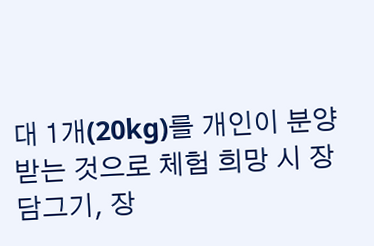대 1개(20kg)를 개인이 분양받는 것으로 체험 희망 시 장 담그기, 장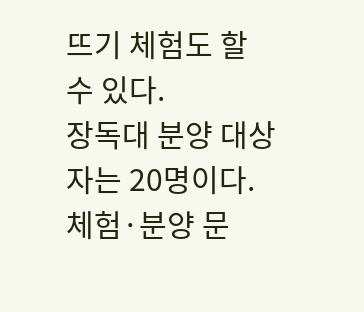뜨기 체험도 할 수 있다.
장독대 분양 대상자는 20명이다. 체험·분양 문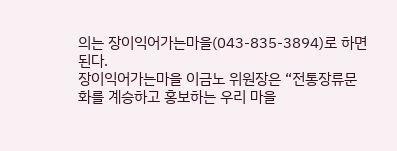의는 장이익어가는마을(043-835-3894)로 하면 된다.
장이익어가는마을 이금노 위원장은 “전통장류문화를 계승하고 홍보하는 우리 마을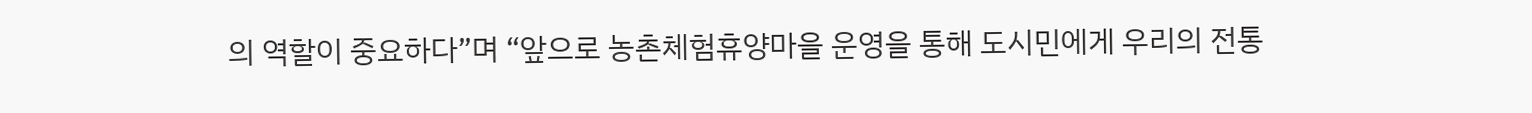의 역할이 중요하다”며 “앞으로 농촌체험휴양마을 운영을 통해 도시민에게 우리의 전통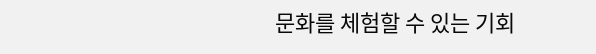문화를 체험할 수 있는 기회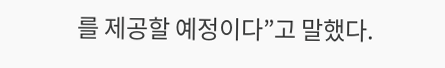를 제공할 예정이다”고 말했다.